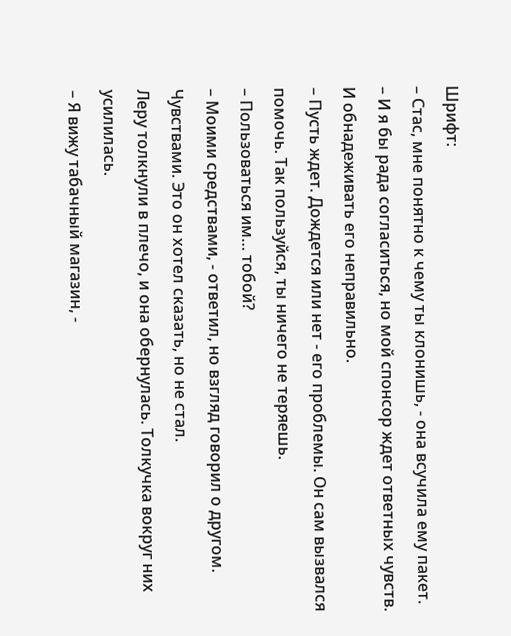Шрифт:
– Стас, мне понятно к чему ты клонишь, - она всучила ему пакет.
– И я бы рада согласиться, но мой спонсор ждет ответных чувств. И обнадеживать его неправильно.
– Пусть ждет. Дождется или нет - его проблемы. Он сам вызвался помочь. Так пользуйся, ты ничего не теряешь.
– Пользоваться им… тобой?
– Моими средствами, - ответил, но взгляд говорил о другом. Чувствами. Это он хотел сказать, но не стал.
Леру толкнули в плечо, и она обернулась. Толкучка вокруг них усилилась.
– Я вижу табачный магазин, -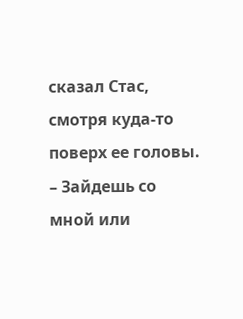сказал Стас, смотря куда-то поверх ее головы.
– Зайдешь со мной или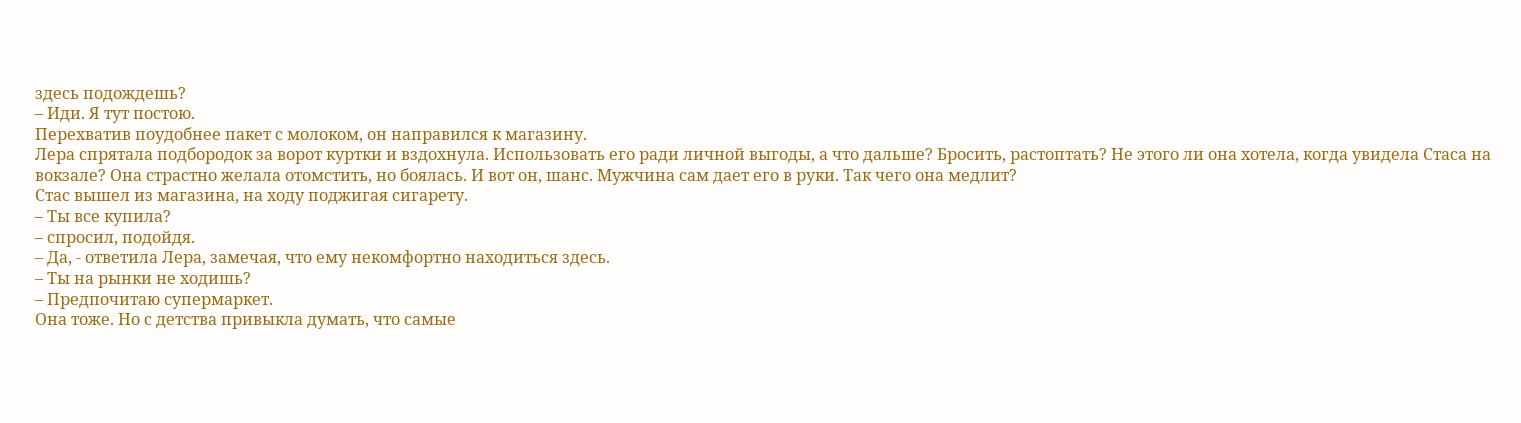здесь подождешь?
– Иди. Я тут постою.
Перехватив поудобнее пакет с молоком, он направился к магазину.
Лера спрятала подбородок за ворот куртки и вздохнула. Использовать его ради личной выгоды, а что дальше? Бросить, растоптать? Не этого ли она хотела, когда увидела Стаса на вокзале? Она страстно желала отомстить, но боялась. И вот он, шанс. Мужчина сам дает его в руки. Так чего она медлит?
Стас вышел из магазина, на ходу поджигая сигарету.
– Ты все купила?
– спросил, подойдя.
– Да, - ответила Лера, замечая, что ему некомфортно находиться здесь.
– Ты на рынки не ходишь?
– Предпочитаю супермаркет.
Она тоже. Но с детства привыкла думать, что самые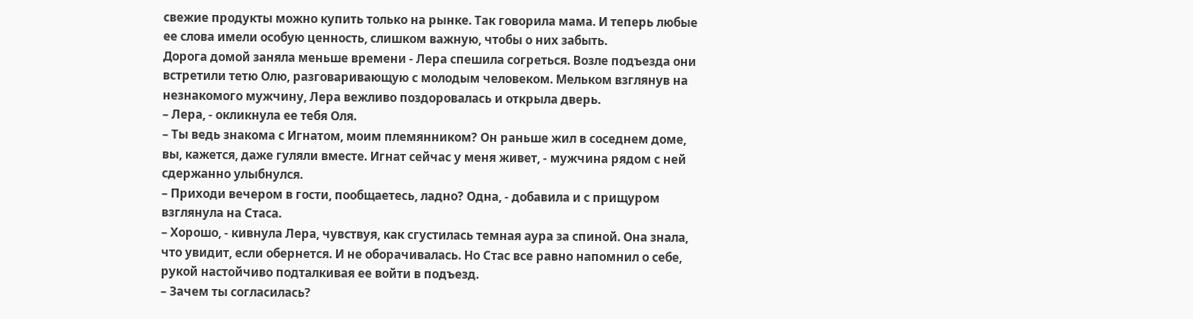свежие продукты можно купить только на рынке. Так говорила мама. И теперь любые ее слова имели особую ценность, слишком важную, чтобы о них забыть.
Дорога домой заняла меньше времени - Лера спешила согреться. Возле подъезда они встретили тетю Олю, разговаривающую с молодым человеком. Мельком взглянув на незнакомого мужчину, Лера вежливо поздоровалась и открыла дверь.
– Лера, - окликнула ее тебя Оля.
– Ты ведь знакома с Игнатом, моим племянником? Он раньше жил в соседнем доме, вы, кажется, даже гуляли вместе. Игнат сейчас у меня живет, - мужчина рядом с ней сдержанно улыбнулся.
– Приходи вечером в гости, пообщаетесь, ладно? Одна, - добавила и с прищуром взглянула на Стаса.
– Хорошо, - кивнула Лера, чувствуя, как сгустилась темная аура за спиной. Она знала, что увидит, если обернется. И не оборачивалась. Но Стас все равно напомнил о себе, рукой настойчиво подталкивая ее войти в подъезд.
– Зачем ты согласилась?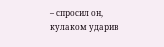– спросил он, кулаком ударив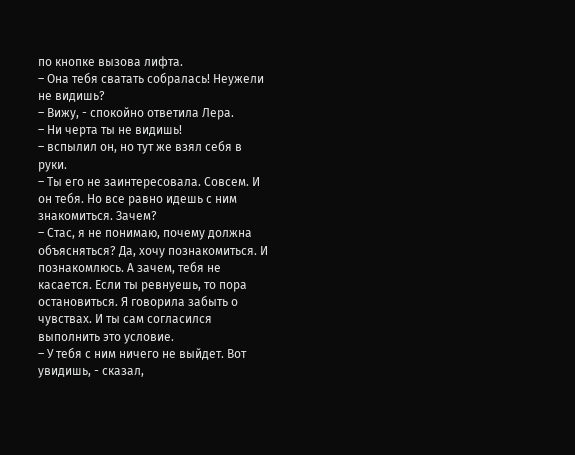по кнопке вызова лифта.
– Она тебя сватать собралась! Неужели не видишь?
– Вижу, - спокойно ответила Лера.
– Ни черта ты не видишь!
– вспылил он, но тут же взял себя в руки.
– Ты его не заинтересовала. Совсем. И он тебя. Но все равно идешь с ним знакомиться. Зачем?
– Стас, я не понимаю, почему должна объясняться? Да, хочу познакомиться. И познакомлюсь. А зачем, тебя не касается. Если ты ревнуешь, то пора остановиться. Я говорила забыть о чувствах. И ты сам согласился выполнить это условие.
– У тебя с ним ничего не выйдет. Вот увидишь, - сказал,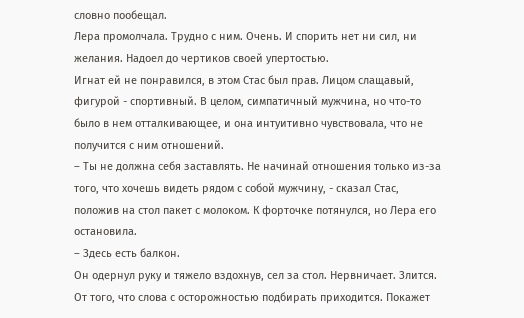словно пообещал.
Лера промолчала. Трудно с ним. Очень. И спорить нет ни сил, ни желания. Надоел до чертиков своей упертостью.
Игнат ей не понравился, в этом Стас был прав. Лицом слащавый, фигурой - спортивный. В целом, симпатичный мужчина, но что-то было в нем отталкивающее, и она интуитивно чувствовала, что не получится с ним отношений.
– Ты не должна себя заставлять. Не начинай отношения только из-за того, что хочешь видеть рядом с собой мужчину, - сказал Стас, положив на стол пакет с молоком. К форточке потянулся, но Лера его остановила.
– Здесь есть балкон.
Он одернул руку и тяжело вздохнув, сел за стол. Нервничает. Злится. От того, что слова с осторожностью подбирать приходится. Покажет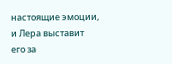настоящие эмоции, и Лера выставит его за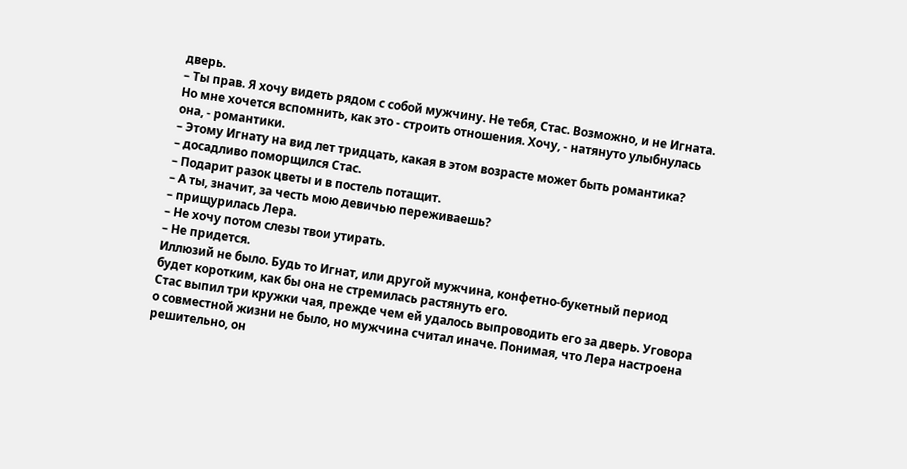дверь.
– Ты прав. Я хочу видеть рядом с собой мужчину. Не тебя, Стас. Возможно, и не Игната. Но мне хочется вспомнить, как это - строить отношения. Хочу, - натянуто улыбнулась она, - романтики.
– Этому Игнату на вид лет тридцать, какая в этом возрасте может быть романтика?
– досадливо поморщился Стас.
– Подарит разок цветы и в постель потащит.
– А ты, значит, за честь мою девичью переживаешь?
– прищурилась Лера.
– Не хочу потом слезы твои утирать.
– Не придется.
Иллюзий не было. Будь то Игнат, или другой мужчина, конфетно-букетный период будет коротким, как бы она не стремилась растянуть его.
Стас выпил три кружки чая, прежде чем ей удалось выпроводить его за дверь. Уговора о совместной жизни не было, но мужчина считал иначе. Понимая, что Лера настроена решительно, он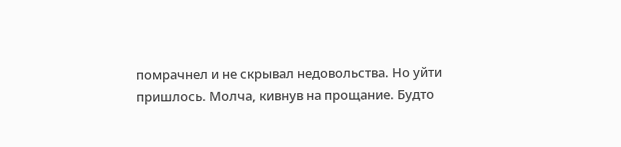помрачнел и не скрывал недовольства. Но уйти пришлось. Молча, кивнув на прощание. Будто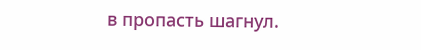в пропасть шагнул.